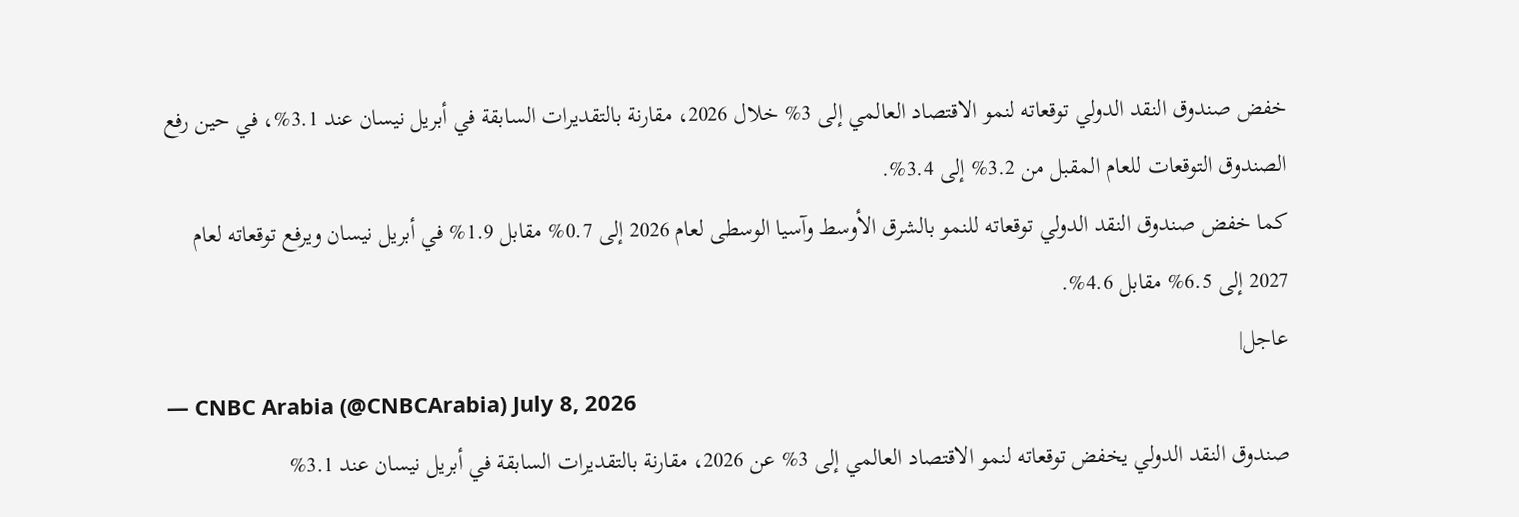خفض صندوق النقد الدولي توقعاته لنمو الاقتصاد العالمي إلى 3% خلال 2026، مقارنة بالتقديرات السابقة في أبريل نيسان عند 3.1%، في حين رفع الصندوق التوقعات للعام المقبل من 3.2% إلى 3.4%.
كما خفض صندوق النقد الدولي توقعاته للنمو بالشرق الأوسط وآسيا الوسطى لعام 2026 إلى 0.7% مقابل 1.9% في أبريل نيسان ويرفع توقعاته لعام 2027 إلى 6.5% مقابل 4.6%.
عاجل|
— CNBC Arabia (@CNBCArabia) July 8, 2026
صندوق النقد الدولي يخفض توقعاته لنمو الاقتصاد العالمي إلى 3% عن 2026، مقارنة بالتقديرات السابقة في أبريل نيسان عند 3.1%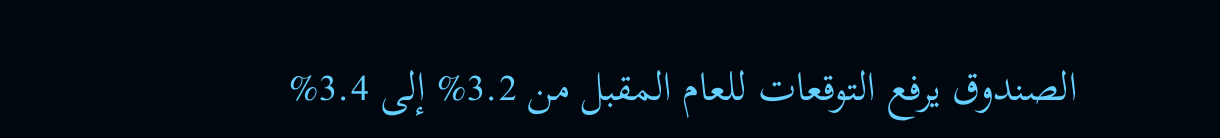الصندوق يرفع التوقعات للعام المقبل من 3.2% إلى 3.4%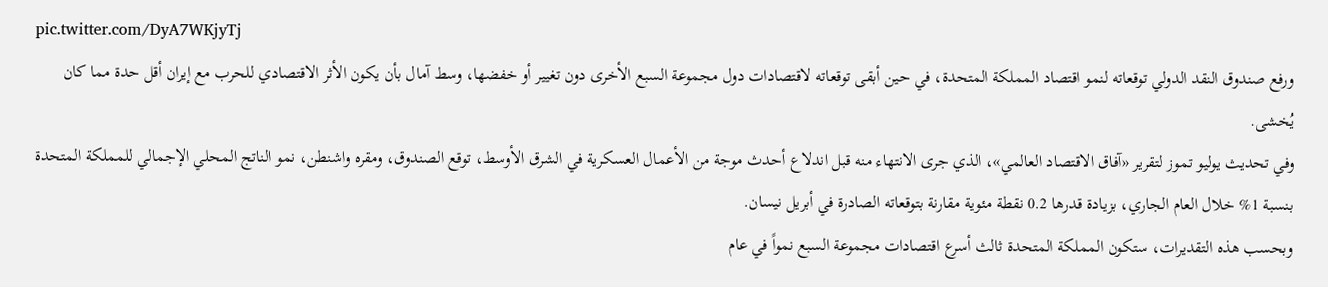pic.twitter.com/DyA7WKjyTj
ورفع صندوق النقد الدولي توقعاته لنمو اقتصاد المملكة المتحدة، في حين أبقى توقعاته لاقتصادات دول مجموعة السبع الأخرى دون تغيير أو خفضها، وسط آمال بأن يكون الأثر الاقتصادي للحرب مع إيران أقل حدة مما كان يُخشى.
وفي تحديث يوليو تموز لتقرير «آفاق الاقتصاد العالمي»، الذي جرى الانتهاء منه قبل اندلاع أحدث موجة من الأعمال العسكرية في الشرق الأوسط، توقع الصندوق، ومقره واشنطن، نمو الناتج المحلي الإجمالي للمملكة المتحدة بنسبة 1% خلال العام الجاري، بزيادة قدرها 0.2 نقطة مئوية مقارنة بتوقعاته الصادرة في أبريل نيسان.
وبحسب هذه التقديرات، ستكون المملكة المتحدة ثالث أسرع اقتصادات مجموعة السبع نمواً في عام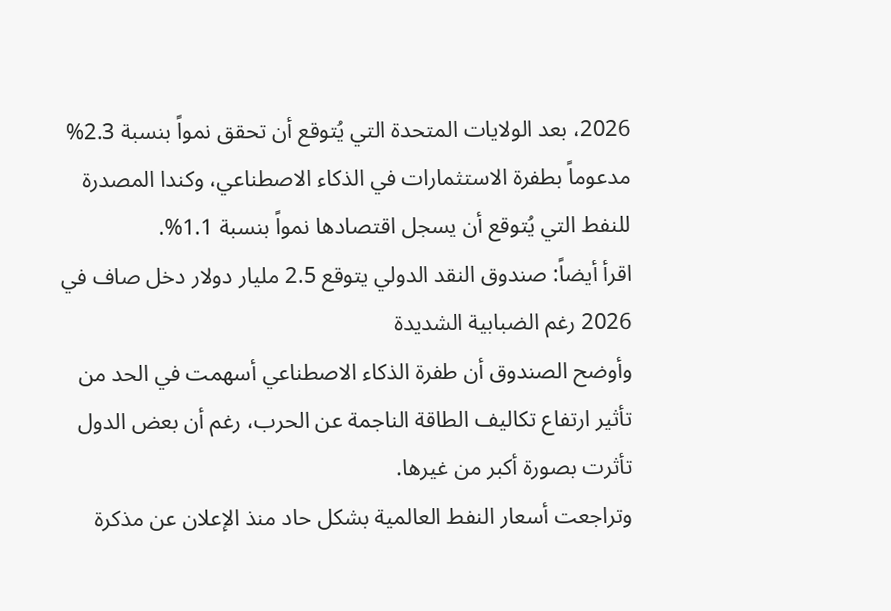2026، بعد الولايات المتحدة التي يُتوقع أن تحقق نمواً بنسبة 2.3% مدعوماً بطفرة الاستثمارات في الذكاء الاصطناعي، وكندا المصدرة للنفط التي يُتوقع أن يسجل اقتصادها نمواً بنسبة 1.1%.
اقرأ أيضاً: صندوق النقد الدولي يتوقع 2.5 مليار دولار دخل صاف في 2026 رغم الضبابية الشديدة
وأوضح الصندوق أن طفرة الذكاء الاصطناعي أسهمت في الحد من تأثير ارتفاع تكاليف الطاقة الناجمة عن الحرب، رغم أن بعض الدول تأثرت بصورة أكبر من غيرها.
وتراجعت أسعار النفط العالمية بشكل حاد منذ الإعلان عن مذكرة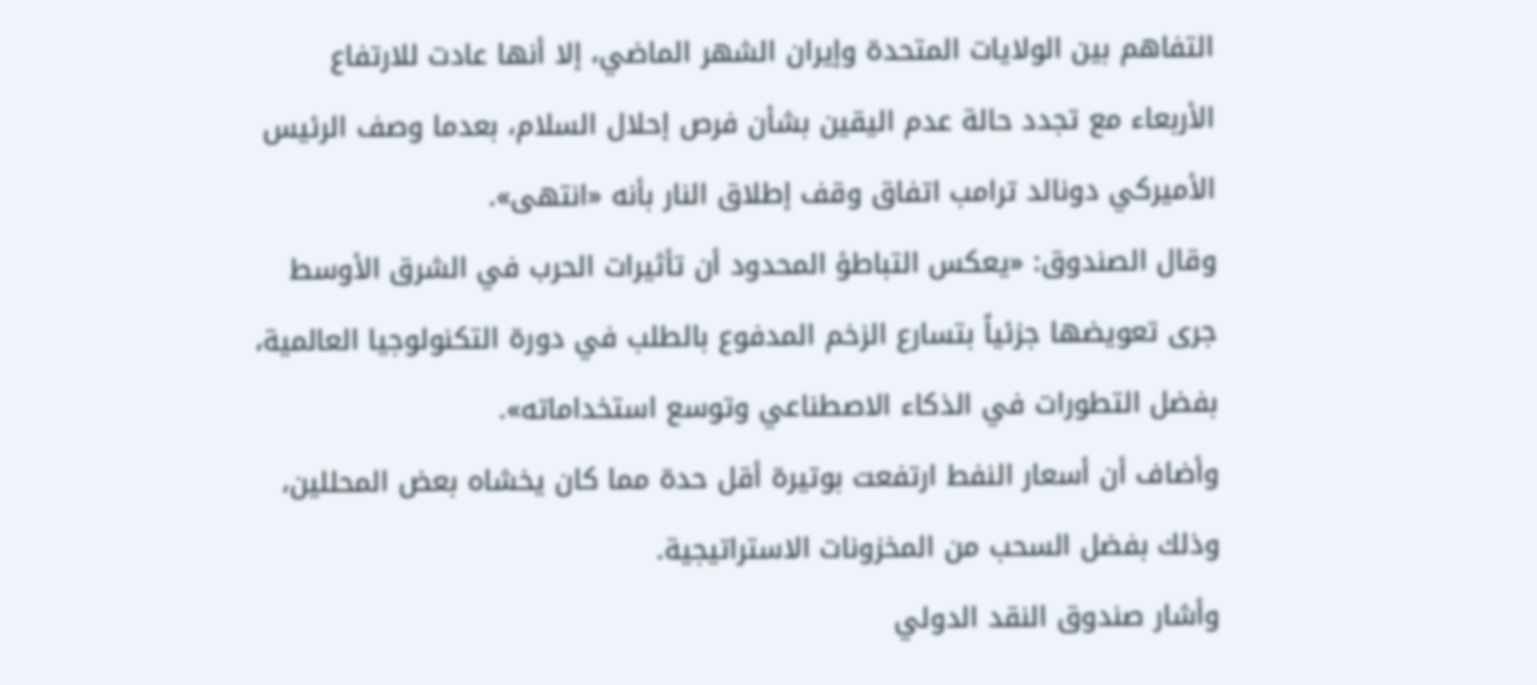التفاهم بين الولايات المتحدة وإيران الشهر الماضي، إلا أنها عادت للارتفاع الأربعاء مع تجدد حالة عدم اليقين بشأن فرص إحلال السلام، بعدما وصف الرئيس الأميركي دونالد ترامب اتفاق وقف إطلاق النار بأنه «انتهى».
وقال الصندوق: «يعكس التباطؤ المحدود أن تأثيرات الحرب في الشرق الأوسط جرى تعويضها جزئياً بتسارع الزخم المدفوع بالطلب في دورة التكنولوجيا العالمية، بفضل التطورات في الذكاء الاصطناعي وتوسع استخداماته».
وأضاف أن أسعار النفط ارتفعت بوتيرة أقل حدة مما كان يخشاه بعض المحللين، وذلك بفضل السحب من المخزونات الاستراتيجية.
وأشار صندوق النقد الدولي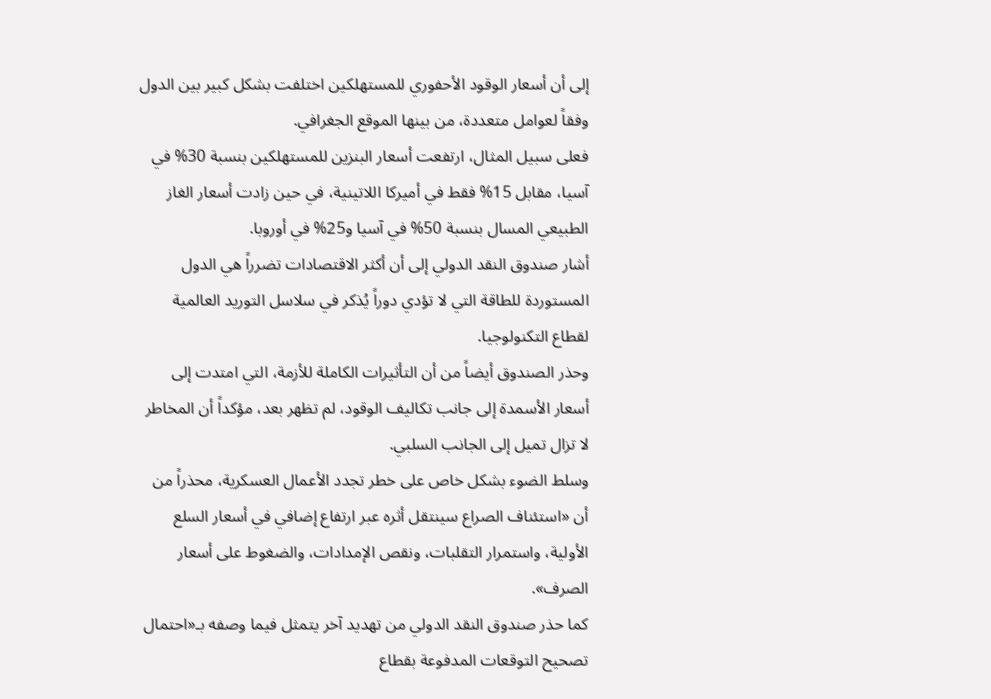إلى أن أسعار الوقود الأحفوري للمستهلكين اختلفت بشكل كبير بين الدول وفقاً لعوامل متعددة، من بينها الموقع الجغرافي.
فعلى سبيل المثال، ارتفعت أسعار البنزين للمستهلكين بنسبة 30% في آسيا، مقابل 15% فقط في أميركا اللاتينية، في حين زادت أسعار الغاز الطبيعي المسال بنسبة 50% في آسيا و25% في أوروبا.
أشار صندوق النقد الدولي إلى أن أكثر الاقتصادات تضرراً هي الدول المستوردة للطاقة التي لا تؤدي دوراً يُذكر في سلاسل التوريد العالمية لقطاع التكنولوجيا.
وحذر الصندوق أيضاً من أن التأثيرات الكاملة للأزمة، التي امتدت إلى أسعار الأسمدة إلى جانب تكاليف الوقود، لم تظهر بعد، مؤكداً أن المخاطر لا تزال تميل إلى الجانب السلبي.
وسلط الضوء بشكل خاص على خطر تجدد الأعمال العسكرية، محذراً من أن «استئناف الصراع سينتقل أثره عبر ارتفاع إضافي في أسعار السلع الأولية، واستمرار التقلبات، ونقص الإمدادات، والضغوط على أسعار الصرف».
كما حذر صندوق النقد الدولي من تهديد آخر يتمثل فيما وصفه بـ«احتمال تصحيح التوقعات المدفوعة بقطاع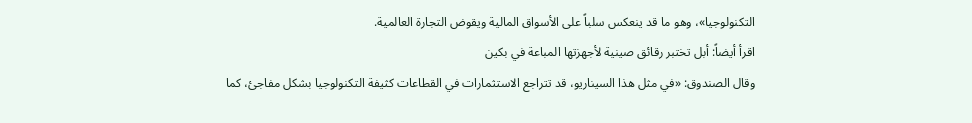التكنولوجيا»، وهو ما قد ينعكس سلباً على الأسواق المالية ويقوض التجارة العالمية.
اقرأ أيضاً: أبل تختبر رقائق صينية لأجهزتها المباعة في بكين
وقال الصندوق: «في مثل هذا السيناريو، قد تتراجع الاستثمارات في القطاعات كثيفة التكنولوجيا بشكل مفاجئ، كما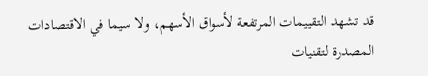قد تشهد التقييمات المرتفعة لأسواق الأسهم، ولا سيما في الاقتصادات المصدرة لتقنيات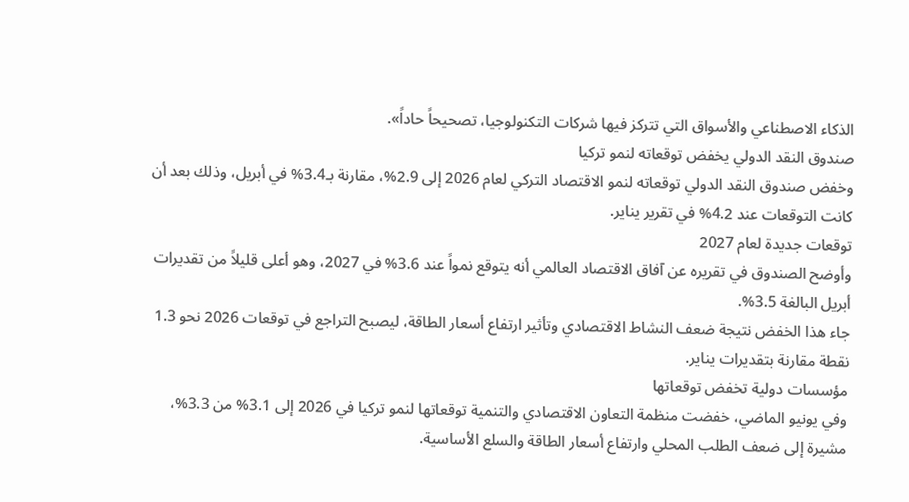الذكاء الاصطناعي والأسواق التي تتركز فيها شركات التكنولوجيا، تصحيحاً حاداً».
صندوق النقد الدولي يخفض توقعاته لنمو تركيا
وخفض صندوق النقد الدولي توقعاته لنمو الاقتصاد التركي لعام 2026 إلى 2.9%، مقارنة بـ3.4% في أبريل، وذلك بعد أن كانت التوقعات عند 4.2% في تقرير يناير.
توقعات جديدة لعام 2027
وأوضح الصندوق في تقريره عن آفاق الاقتصاد العالمي أنه يتوقع نمواً عند 3.6% في 2027، وهو أعلى قليلاً من تقديرات أبريل البالغة 3.5%.
جاء هذا الخفض نتيجة ضعف النشاط الاقتصادي وتأثير ارتفاع أسعار الطاقة، ليصبح التراجع في توقعات 2026 نحو 1.3 نقطة مقارنة بتقديرات يناير.
مؤسسات دولية تخفض توقعاتها
وفي يونيو الماضي، خفضت منظمة التعاون الاقتصادي والتنمية توقعاتها لنمو تركيا في 2026 إلى 3.1% من 3.3%، مشيرة إلى ضعف الطلب المحلي وارتفاع أسعار الطاقة والسلع الأساسية.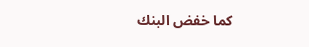كما خفض البنك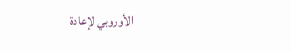الأوروبي لإعادة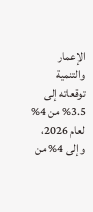الإعمار والتنمية توقعاته إلى 3.5% من 4% لعام 2026، وإلى 4% من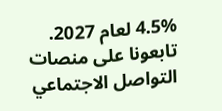4.5% لعام 2027.
تابعونا على منصات التواصل الاجتماعي